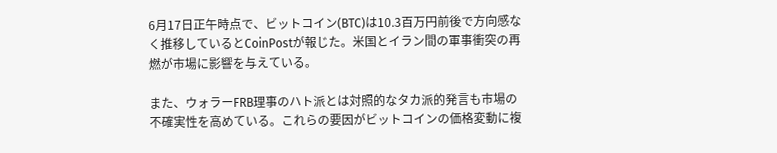6月17日正午時点で、ビットコイン(BTC)は10.3百万円前後で方向感なく推移しているとCoinPostが報じた。米国とイラン間の軍事衝突の再燃が市場に影響を与えている。

また、ウォラーFRB理事のハト派とは対照的なタカ派的発言も市場の不確実性を高めている。これらの要因がビットコインの価格変動に複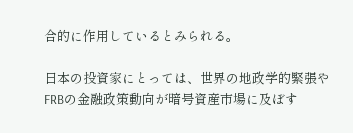合的に作用しているとみられる。

日本の投資家にとっては、世界の地政学的緊張やFRBの金融政策動向が暗号資産市場に及ぼす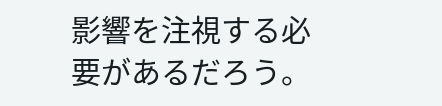影響を注視する必要があるだろう。